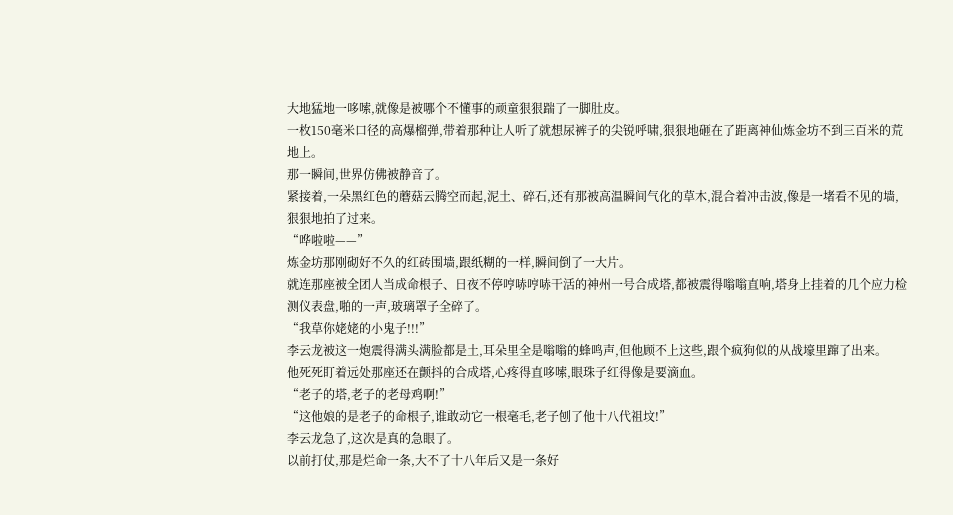大地猛地一哆嗦,就像是被哪个不懂事的顽童狠狠踹了一脚肚皮。
一枚150毫米口径的高爆榴弹,带着那种让人听了就想尿裤子的尖锐呼啸,狠狠地砸在了距离神仙炼金坊不到三百米的荒地上。
那一瞬间,世界仿佛被静音了。
紧接着,一朵黑红色的蘑菇云腾空而起,泥土、碎石,还有那被高温瞬间气化的草木,混合着冲击波,像是一堵看不见的墙,狠狠地拍了过来。
“哗啦啦——”
炼金坊那刚砌好不久的红砖围墙,跟纸糊的一样,瞬间倒了一大片。
就连那座被全团人当成命根子、日夜不停哼哧哼哧干活的神州一号合成塔,都被震得嗡嗡直响,塔身上挂着的几个应力检测仪表盘,啪的一声,玻璃罩子全碎了。
“我草你姥姥的小鬼子!!!”
李云龙被这一炮震得满头满脸都是土,耳朵里全是嗡嗡的蜂鸣声,但他顾不上这些,跟个疯狗似的从战壕里蹿了出来。
他死死盯着远处那座还在颤抖的合成塔,心疼得直哆嗦,眼珠子红得像是要滴血。
“老子的塔,老子的老母鸡啊!”
“这他娘的是老子的命根子,谁敢动它一根毫毛,老子刨了他十八代祖坟!”
李云龙急了,这次是真的急眼了。
以前打仗,那是烂命一条,大不了十八年后又是一条好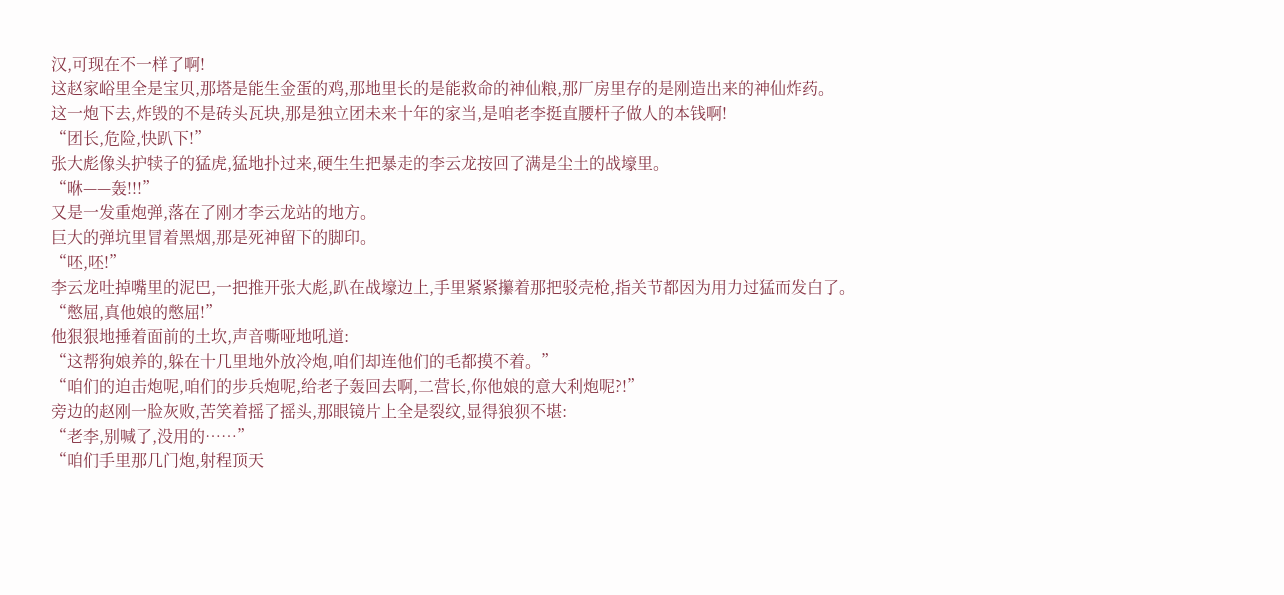汉,可现在不一样了啊!
这赵家峪里全是宝贝,那塔是能生金蛋的鸡,那地里长的是能救命的神仙粮,那厂房里存的是刚造出来的神仙炸药。
这一炮下去,炸毁的不是砖头瓦块,那是独立团未来十年的家当,是咱老李挺直腰杆子做人的本钱啊!
“团长,危险,快趴下!”
张大彪像头护犊子的猛虎,猛地扑过来,硬生生把暴走的李云龙按回了满是尘土的战壕里。
“咻——轰!!!”
又是一发重炮弹,落在了刚才李云龙站的地方。
巨大的弹坑里冒着黑烟,那是死神留下的脚印。
“呸,呸!”
李云龙吐掉嘴里的泥巴,一把推开张大彪,趴在战壕边上,手里紧紧攥着那把驳壳枪,指关节都因为用力过猛而发白了。
“憋屈,真他娘的憋屈!”
他狠狠地捶着面前的土坎,声音嘶哑地吼道:
“这帮狗娘养的,躲在十几里地外放冷炮,咱们却连他们的毛都摸不着。”
“咱们的迫击炮呢,咱们的步兵炮呢,给老子轰回去啊,二营长,你他娘的意大利炮呢?!”
旁边的赵刚一脸灰败,苦笑着摇了摇头,那眼镜片上全是裂纹,显得狼狈不堪:
“老李,别喊了,没用的……”
“咱们手里那几门炮,射程顶天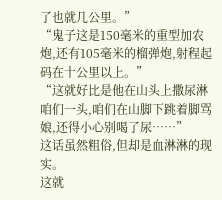了也就几公里。”
“鬼子这是150毫米的重型加农炮,还有105毫米的榴弹炮,射程起码在十公里以上。”
“这就好比是他在山头上撒尿淋咱们一头,咱们在山脚下跳着脚骂娘,还得小心别喝了尿……”
这话虽然粗俗,但却是血淋淋的现实。
这就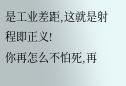是工业差距,这就是射程即正义!
你再怎么不怕死,再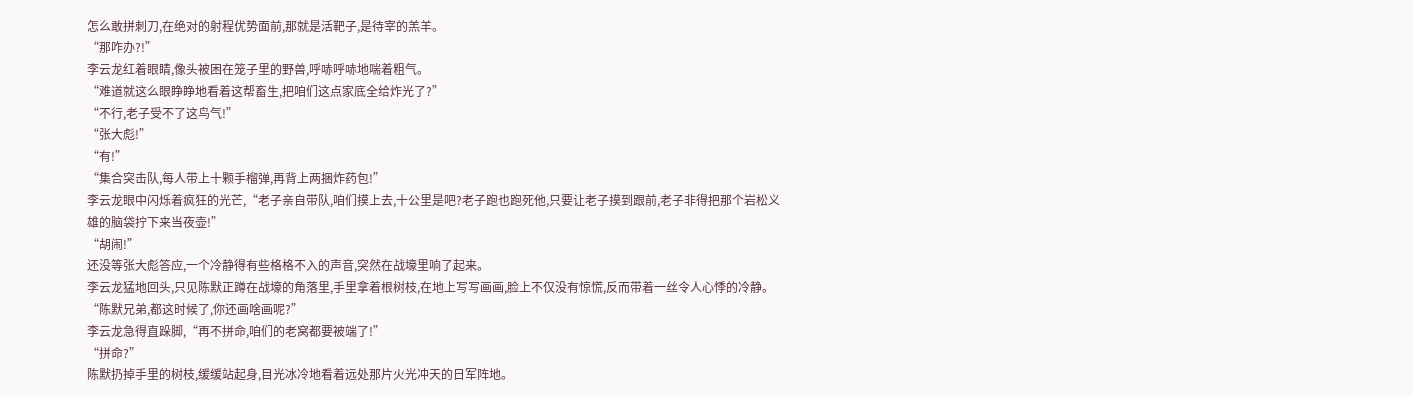怎么敢拼刺刀,在绝对的射程优势面前,那就是活靶子,是待宰的羔羊。
“那咋办?!”
李云龙红着眼睛,像头被困在笼子里的野兽,呼哧呼哧地喘着粗气。
“难道就这么眼睁睁地看着这帮畜生,把咱们这点家底全给炸光了?”
“不行,老子受不了这鸟气!”
“张大彪!”
“有!”
“集合突击队,每人带上十颗手榴弹,再背上两捆炸药包!”
李云龙眼中闪烁着疯狂的光芒,“老子亲自带队,咱们摸上去,十公里是吧?老子跑也跑死他,只要让老子摸到跟前,老子非得把那个岩松义雄的脑袋拧下来当夜壶!”
“胡闹!”
还没等张大彪答应,一个冷静得有些格格不入的声音,突然在战壕里响了起来。
李云龙猛地回头,只见陈默正蹲在战壕的角落里,手里拿着根树枝,在地上写写画画,脸上不仅没有惊慌,反而带着一丝令人心悸的冷静。
“陈默兄弟,都这时候了,你还画啥画呢?”
李云龙急得直跺脚,“再不拼命,咱们的老窝都要被端了!”
“拼命?”
陈默扔掉手里的树枝,缓缓站起身,目光冰冷地看着远处那片火光冲天的日军阵地。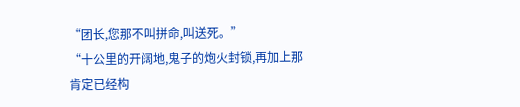“团长,您那不叫拼命,叫送死。”
“十公里的开阔地,鬼子的炮火封锁,再加上那肯定已经构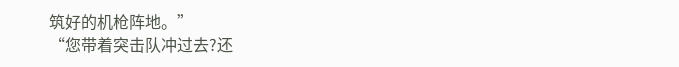筑好的机枪阵地。”
“您带着突击队冲过去?还